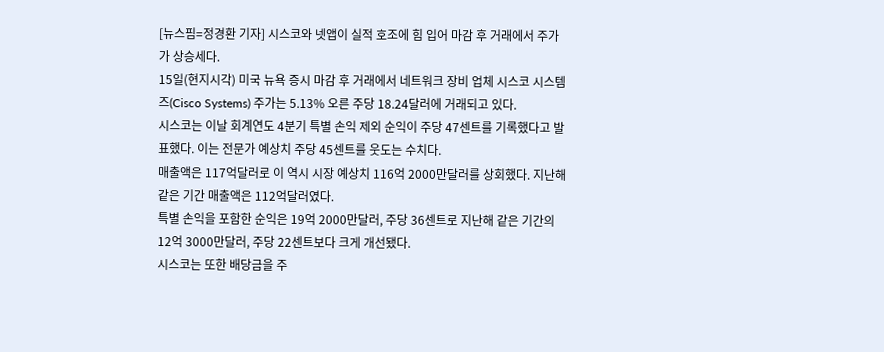[뉴스핌=정경환 기자] 시스코와 넷앱이 실적 호조에 힘 입어 마감 후 거래에서 주가가 상승세다.
15일(현지시각) 미국 뉴욕 증시 마감 후 거래에서 네트워크 장비 업체 시스코 시스템즈(Cisco Systems) 주가는 5.13% 오른 주당 18.24달러에 거래되고 있다.
시스코는 이날 회계연도 4분기 특별 손익 제외 순익이 주당 47센트를 기록했다고 발표했다. 이는 전문가 예상치 주당 45센트를 웃도는 수치다.
매출액은 117억달러로 이 역시 시장 예상치 116억 2000만달러를 상회했다. 지난해 같은 기간 매출액은 112억달러였다.
특별 손익을 포함한 순익은 19억 2000만달러, 주당 36센트로 지난해 같은 기간의 12억 3000만달러, 주당 22센트보다 크게 개선됐다.
시스코는 또한 배당금을 주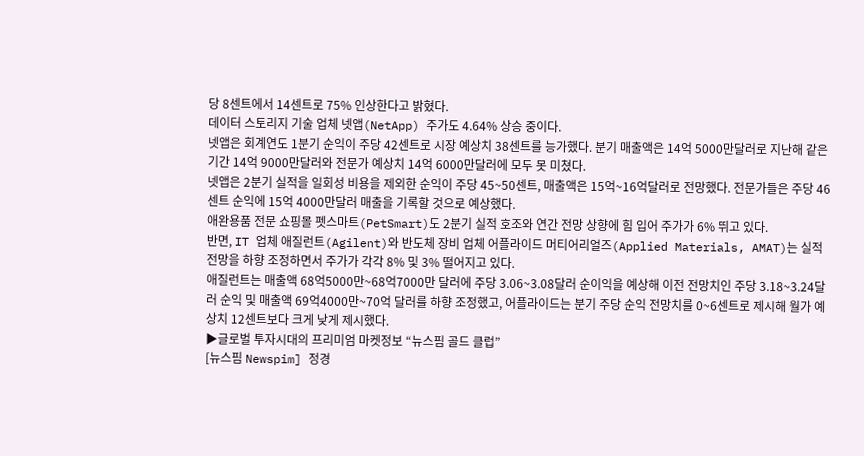당 8센트에서 14센트로 75% 인상한다고 밝혔다.
데이터 스토리지 기술 업체 넷앱(NetApp) 주가도 4.64% 상승 중이다.
넷앱은 회계연도 1분기 순익이 주당 42센트로 시장 예상치 38센트를 능가했다. 분기 매출액은 14억 5000만달러로 지난해 같은 기간 14억 9000만달러와 전문가 예상치 14억 6000만달러에 모두 못 미쳤다.
넷앱은 2분기 실적을 일회성 비용을 제외한 순익이 주당 45~50센트, 매출액은 15억~16억달러로 전망했다. 전문가들은 주당 46센트 순익에 15억 4000만달러 매출을 기록할 것으로 예상했다.
애완용품 전문 쇼핑몰 펫스마트(PetSmart)도 2분기 실적 호조와 연간 전망 상향에 힘 입어 주가가 6% 뛰고 있다.
반면, IT 업체 애질런트(Agilent)와 반도체 장비 업체 어플라이드 머티어리얼즈(Applied Materials, AMAT)는 실적 전망을 하향 조정하면서 주가가 각각 8% 및 3% 떨어지고 있다.
애질런트는 매출액 68억5000만~68억7000만 달러에 주당 3.06~3.08달러 순이익을 예상해 이전 전망치인 주당 3.18~3.24달러 순익 및 매출액 69억4000만~70억 달러를 하향 조정했고, 어플라이드는 분기 주당 순익 전망치를 0~6센트로 제시해 월가 예상치 12센트보다 크게 낮게 제시했다.
▶글로벌 투자시대의 프리미엄 마켓정보 “뉴스핌 골드 클럽”
[뉴스핌 Newspim] 정경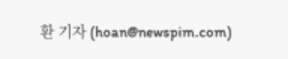환 기자 (hoan@newspim.com)